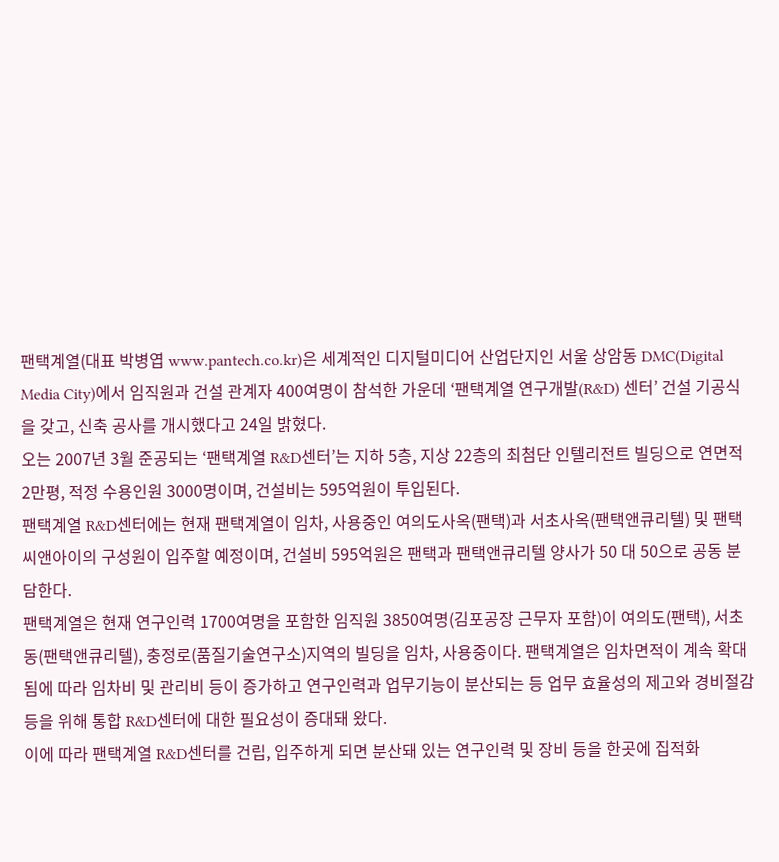팬택계열(대표 박병엽 www.pantech.co.kr)은 세계적인 디지털미디어 산업단지인 서울 상암동 DMC(Digital Media City)에서 임직원과 건설 관계자 400여명이 참석한 가운데 ‘팬택계열 연구개발(R&D) 센터’ 건설 기공식을 갖고, 신축 공사를 개시했다고 24일 밝혔다.
오는 2007년 3월 준공되는 ‘팬택계열 R&D센터’는 지하 5층, 지상 22층의 최첨단 인텔리전트 빌딩으로 연면적 2만평, 적정 수용인원 3000명이며, 건설비는 595억원이 투입된다.
팬택계열 R&D센터에는 현재 팬택계열이 임차, 사용중인 여의도사옥(팬택)과 서초사옥(팬택앤큐리텔) 및 팬택씨앤아이의 구성원이 입주할 예정이며, 건설비 595억원은 팬택과 팬택앤큐리텔 양사가 50 대 50으로 공동 분담한다.
팬택계열은 현재 연구인력 1700여명을 포함한 임직원 3850여명(김포공장 근무자 포함)이 여의도(팬택), 서초동(팬택앤큐리텔), 충정로(품질기술연구소)지역의 빌딩을 임차, 사용중이다. 팬택계열은 임차면적이 계속 확대됨에 따라 임차비 및 관리비 등이 증가하고 연구인력과 업무기능이 분산되는 등 업무 효율성의 제고와 경비절감 등을 위해 통합 R&D센터에 대한 필요성이 증대돼 왔다.
이에 따라 팬택계열 R&D센터를 건립, 입주하게 되면 분산돼 있는 연구인력 및 장비 등을 한곳에 집적화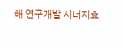해 연구개발 시너지효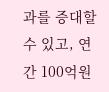과를 증대할 수 있고, 연간 100억원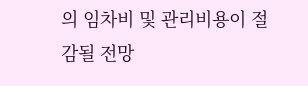의 임차비 및 관리비용이 절감될 전망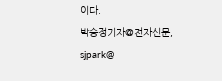이다.
박승정기자@전자신문, sjpark@